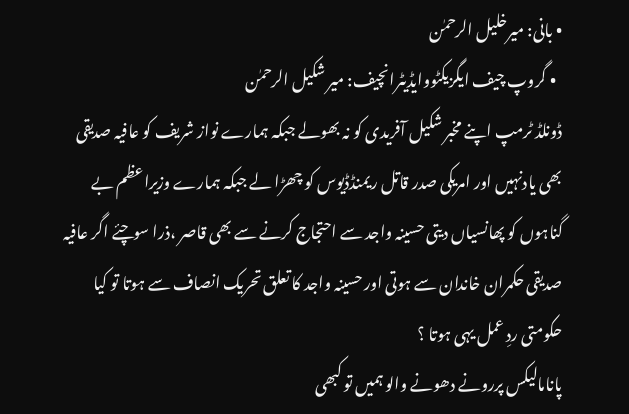• بانی: میرخلیل الرحمٰن
  • گروپ چیف ایگزیکٹووایڈیٹرانچیف: میر شکیل الرحمٰن
ڈونلڈ ٹرمپ اپنے مخبر شکیل آفریدی کو نہ بھولے جبکہ ہمارے نواز شریف کو عافیہ صدیقی بھی یادنہیں اور امریکی صدر قاتل ریمنڈڈیوس کو چھڑا لے جبکہ ہمارے وزیراعظم بے گناہوں کو پھانسیاں دیتی حسینہ واجد سے احتجاج کرنے سے بھی قاصر ،ذرا سوچئے اگر عافیہ صدیقی حکمران خاندان سے ہوتی اور حسینہ واجد کا تعلق تحریک انصاف سے ہوتا تو کیا حکومتی ردِ عمل یہی ہوتا ؟
پانامالیکس پررونے دھونے والو ہمیں تو کبھی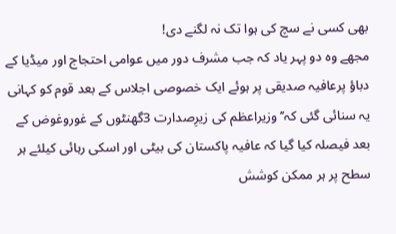بھی کسی نے سچ کی ہوا تک نہ لگنے دی!
مجھے وہ دو پہر یاد کہ جب مشرف دور میں عوامی احتجاج اور میڈیا کے دباؤ پرعافیہ صدیقی پر ہوئے ایک خصوصی اجلاس کے بعد قوم کو کہانی یہ سنائی گئی کہ’’ وزیراعظم کی زیرِصدارت 3گھنٹوں کے غوروغوض کے بعد فیصلہ کیا گیا کہ عافیہ پاکستان کی بیٹی اور اسکی رہائی کیلئے ہر سطح پر ہر ممکن کوشش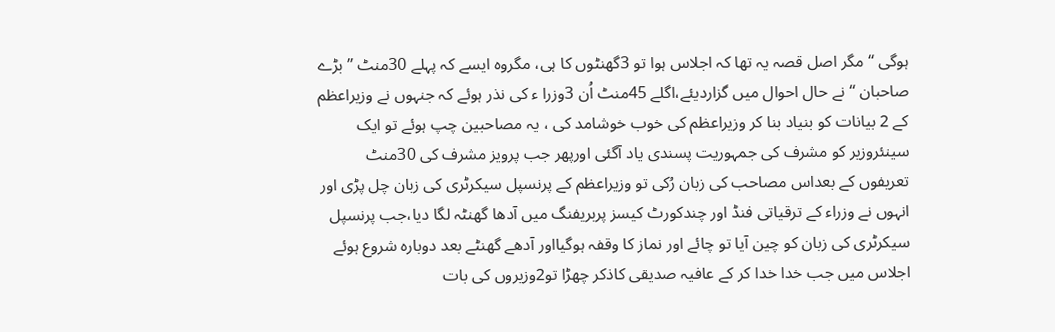ہوگی ‘‘ مگر اصل قصہ یہ تھا کہ اجلاس ہوا تو 3گھنٹوں کا ہی، مگروہ ایسے کہ پہلے 30منٹ ’’بڑے صاحبان ‘‘نے حال احوال میں گزاردیئے،اگلے 45منٹ اُن 3وزرا ء کی نذر ہوئے کہ جنہوں نے وزیراعظم کے 2 بیانات کو بنیاد بنا کر وزیراعظم کی خوب خوشامد کی ، یہ مصاحبین چپ ہوئے تو ایک سینئروزیر کو مشرف کی جمہوریت پسندی یاد آگئی اورپھر جب پرویز مشرف کی 30منٹ تعریفوں کے بعداس مصاحب کی زبان رُکی تو وزیراعظم کے پرنسپل سیکرٹری کی زبان چل پڑی اور انہوں نے وزراء کے ترقیاتی فنڈ اور چندکورٹ کیسز پربریفنگ میں آدھا گھنٹہ لگا دیا،جب پرنسپل سیکرٹری کی زبان کو چین آیا تو چائے اور نماز کا وقفہ ہوگیااور آدھے گھنٹے بعد دوبارہ شروع ہوئے اجلاس میں جب خدا خدا کر کے عافیہ صدیقی کاذکر چھڑا تو2وزیروں کی بات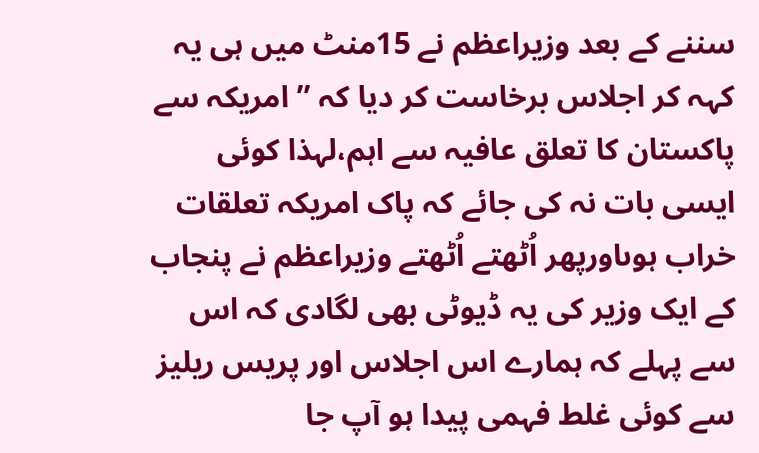سننے کے بعد وزیراعظم نے 15منٹ میں ہی یہ کہہ کر اجلاس برخاست کر دیا کہ ’’ امریکہ سے پاکستان کا تعلق عافیہ سے اہم،لہذا کوئی ایسی بات نہ کی جائے کہ پاک امریکہ تعلقات خراب ہوںاورپھر اُٹھتے اُٹھتے وزیراعظم نے پنجاب کے ایک وزیر کی یہ ڈیوٹی بھی لگادی کہ اس سے پہلے کہ ہمارے اس اجلاس اور پریس ریلیز سے کوئی غلط فہمی پیدا ہو آپ جا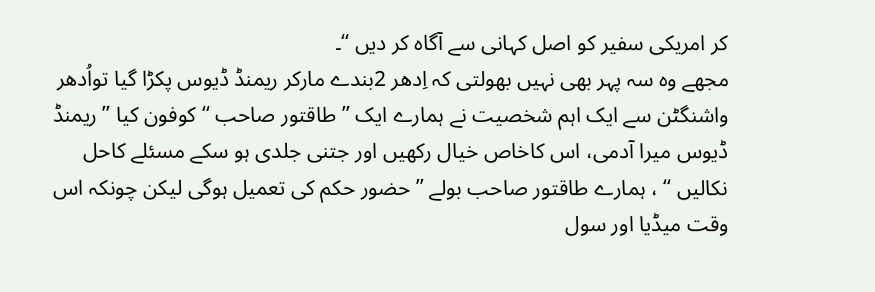کر امریکی سفیر کو اصل کہانی سے آگاہ کر دیں ‘‘۔
مجھے وہ سہ پہر بھی نہیں بھولتی کہ اِدھر 2بندے مارکر ریمنڈ ڈیوس پکڑا گیا تواُدھر واشنگٹن سے ایک اہم شخصیت نے ہمارے ایک ’’طاقتور صاحب ‘‘ کوفون کیا ’’ ریمنڈ ڈیوس میرا آدمی، اس کاخاص خیال رکھیں اور جتنی جلدی ہو سکے مسئلے کاحل نکالیں ‘‘ ، ہمارے طاقتور صاحب بولے ’’ حضور حکم کی تعمیل ہوگی لیکن چونکہ اس وقت میڈیا اور سول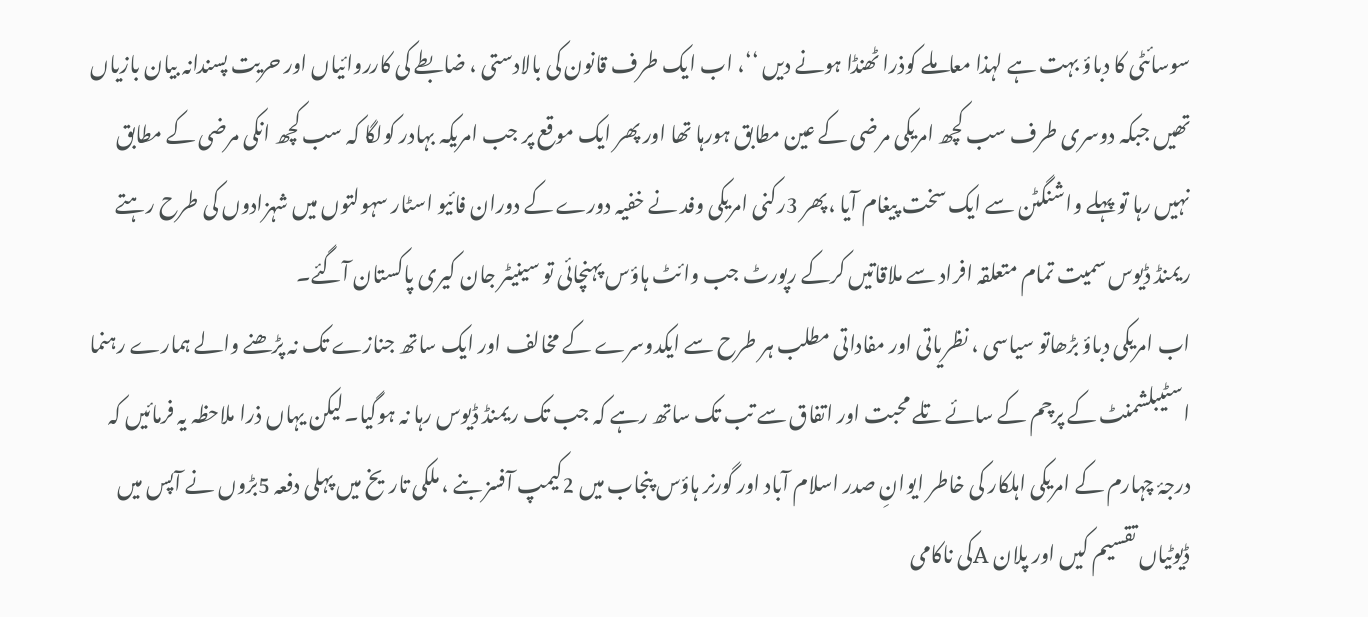سوسائٹی کا دباؤ بہت ہے لہذا معاملے کوذرا ٹھنڈا ہونے دیں ‘‘، اب ایک طرف قانون کی بالادستی ، ضابطے کی کارروائیاں اور حریت پسندانہ بیان بازیاں تھیں جبکہ دوسری طرف سب کچھ امریکی مرضی کے عین مطابق ہورہا تھا اور پھر ایک موقع پر جب امریکہ بہادر کولگا کہ سب کچھ انکی مرضی کے مطابق نہیں رہا تو پہلے واشنگٹن سے ایک سخت پیغام آیا ،پھر 3رکنی امریکی وفد نے خفیہ دورے کے دوران فائیو اسٹار سہولتوں میں شہزادوں کی طرح رہتے ریمنڈ ڈیوس سمیت تمام متعلقہ افراد سے ملاقاتیں کرکے رپورٹ جب وائٹ ہاؤس پہنچائی تو سینیٹر جان کیری پاکستان آگئے۔
اب امریکی دباؤ بڑھاتو سیاسی ، نظریاتی اور مفاداتی مطلب ہر طرح سے ایکدوسرے کے مخالف اور ایک ساتھ جنازے تک نہ پڑھنے والے ہمارے رہنما اسٹیبلشمنٹ کے پرچم کے سائے تلے محبت اور اتفاق سے تب تک ساتھ رہے کہ جب تک ریمنڈ ڈیوس رہا نہ ہوگیا۔لیکن یہاں ذرا ملاحظہ یہ فرمائیں کہ درجۂ چہارم کے امریکی اہلکار کی خاطر ایوانِ صدر اسلام آباد اور گورنر ہاؤس پنجاب میں 2کیمپ آفسز بنے ، ملکی تاریخ میں پہلی دفعہ 5بڑوں نے آپس میں ڈیوٹیاں تقسیم کیں اور پلان Aکی ناکامی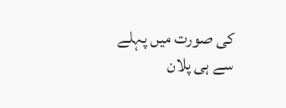کی صورت میں پہلے سے ہی پلان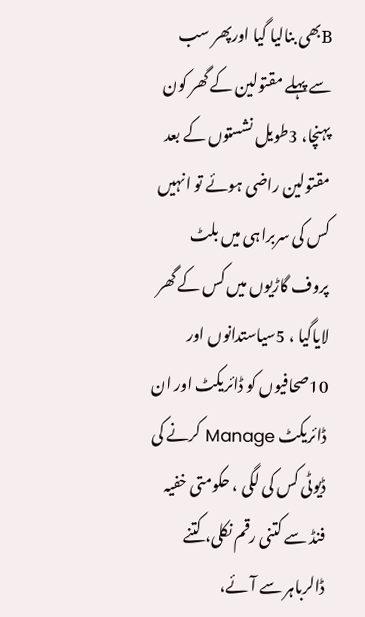Bبھی بنالیا گیا اورپھر سب سے پہلے مقتولین کے گھر کون پہنچا، 3طویل نشستوں کے بعد مقتولین راضی ہوئے تو انہیں کس کی سربراہی میں بلٹ پروف گاڑیوں میں کس کے گھر لایاگیا ، 5سیاستدانوں اور 10صحافیوں کو ڈائریکٹ اور ان ڈائریکٹ Manage کرنے کی ڈیوٹی کس کی لگی ، حکومتی خفیہ فنڈ سے کتنی رقم نکلی، کتنے ڈالرباہر سے آئے،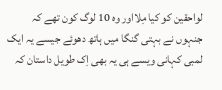لواحقین کو کیا مِلااور وہ 10 لوگ کون تھے کہ جنہوں نے بہتی گنگا میں ہاتھ دھوئے جیسے یہ ایک لمبی کہانی ویسے ہی یہ بھی اِک طویل داستان کہ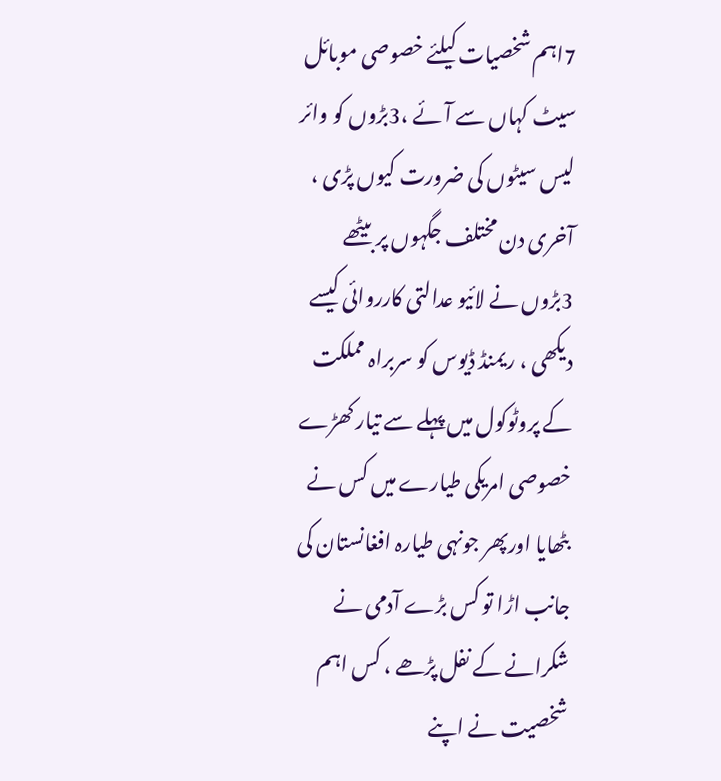7اہم شخصیات کیلئے خصوصی موبائل سیٹ کہاں سے آئے ،3بڑوں کو وائر لیس سیٹوں کی ضرورت کیوں پڑی ، آخری دن مختلف جگہوں پر بیٹھے 3بڑوں نے لائیو عدالتی کارروائی کیسے دیکھی ، ریمنڈ ڈیوس کو سربراہ مملکت کے پروٹوکول میں پہلے سے تیار کھڑے خصوصی امریکی طیارے میں کس نے بٹھایا اورپھر جونہی طیارہ افغانستان کی جانب اڑا تو کس بڑے آدمی نے شکرانے کے نفل پڑھے ، کس اہم شخصیت نے اپنے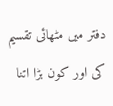دفتر میں مٹھائی تقسیم کی اور کون بڑا اتنا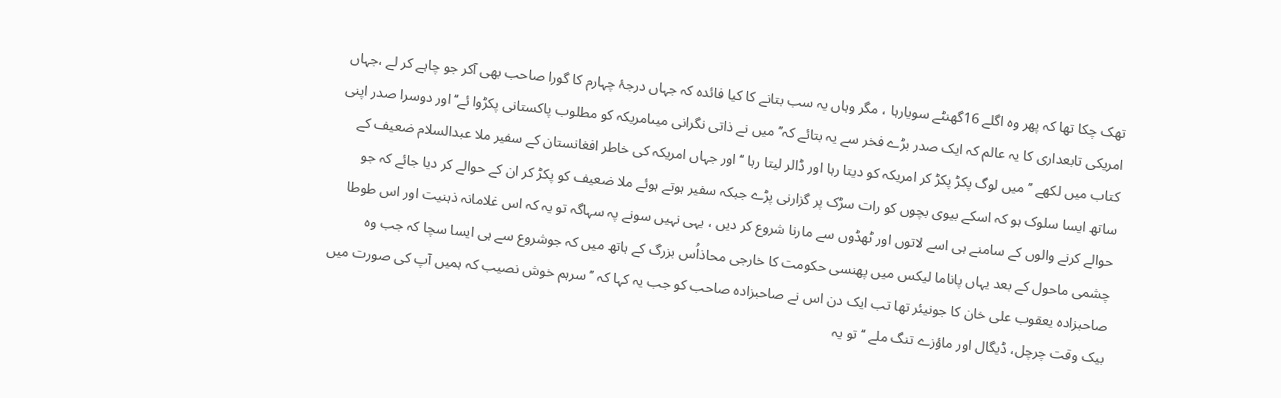تھک چکا تھا کہ پھر وہ اگلے 16گھنٹے سویارہا ، مگر وہاں یہ سب بتانے کا کیا فائدہ کہ جہاں درجۂ چہارم کا گورا صاحب بھی آکر جو چاہے کر لے ،جہاں امریکی تابعداری کا یہ عالم کہ ایک صدر بڑے فخر سے یہ بتائے کہ’’ میں نے ذاتی نگرانی میںامریکہ کو مطلوب پاکستانی پکڑوا ئے‘‘اور دوسرا صدر اپنی کتاب میں لکھے ’’ میں لوگ پکڑ پکڑ کر امریکہ کو دیتا رہا اور ڈالر لیتا رہا ‘‘ اور جہاں امریکہ کی خاطر افغانستان کے سفیر ملا عبدالسلام ضعیف کے ساتھ ایسا سلوک ہو کہ اسکے بیوی بچوں کو رات سڑک پر گزارنی پڑے جبکہ سفیر ہوتے ہوئے ملا ضعیف کو پکڑ کر ان کے حوالے کر دیا جائے کہ جو حوالے کرنے والوں کے سامنے ہی اسے لاتوں اور ٹھڈوں سے مارنا شروع کر دیں ، یہی نہیں سونے پہ سہاگہ تو یہ کہ اس غلامانہ ذہنیت اور اس طوطا چشمی ماحول کے بعد یہاں پاناما لیکس میں پھنسی حکومت کا خارجی محاذاُس بزرگ کے ہاتھ میں کہ جوشروع سے ہی ایسا سچا کہ جب وہ صاحبزادہ یعقوب علی خان کا جونیئر تھا تب ایک دن اس نے صاحبزادہ صاحب کو جب یہ کہا کہ ’’ سرہم خوش نصیب کہ ہمیں آپ کی صورت میں بیک وقت چرچل، ڈیگال اور ماؤزے تنگ ملے ‘‘ تو یہ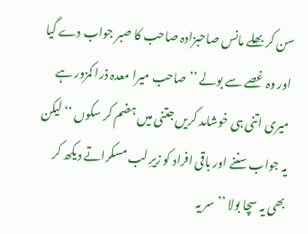سن کر بھلے مانس صاحبزادہ صاحب کا صبر جواب دے گیا اور وہ غصے سے بولے ’’ صاحب میرا معدہ ذرا کمزور ہے میری اتنی ہی خوشامد کریں جتنی میں ہضم کر سکوں ‘‘لیکن یہ جواب سننے اور باقی افراد کو زیرِ لب مسکراتے دیکھ کر بھی یہ سچا بولا ’’ سر یہ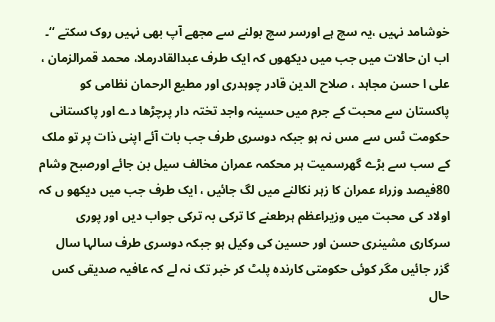خوشامد نہیں ،یہ سچ ہے اورسر سچ بولنے سے مجھے آپ بھی نہیں روک سکتے ‘‘۔
اب ان حالات میں جب میں دیکھوں کہ ایک طرف عبدالقادرملا، محمد قمرالزمان ، علی ا حسن مجاہد ، صلاح الدین قادر چوہدری اور مطیع الرحمان نظامی کو پاکستان سے محبت کے جرم میں حسینہ واجد تختہ دار پرچڑھا دے اور پاکستانی حکومت ٹس سے مس نہ ہو جبکہ دوسری طرف جب بات آئے اپنی ذات پر تو ملک کے سب سے بڑے گھرسمیت ہر محکمہ عمران مخالف سیل بن جائے اورصبح وشام 80فیصد وزراء عمران کا زہر نکالنے میں لگ جائیں ، ایک طرف جب میں دیکھو ں کہ اولاد کی محبت میں وزیراعظم ہرطعنے کا ترکی بہ ترکی جواب دیں اور پوری سرکاری مشینری حسن اور حسین کی وکیل ہو جبکہ دوسری طرف سالہا سال گزر جائیں مگر کوئی حکومتی کارندہ پلٹ کر خبر تک نہ لے کہ عافیہ صدیقی کس حال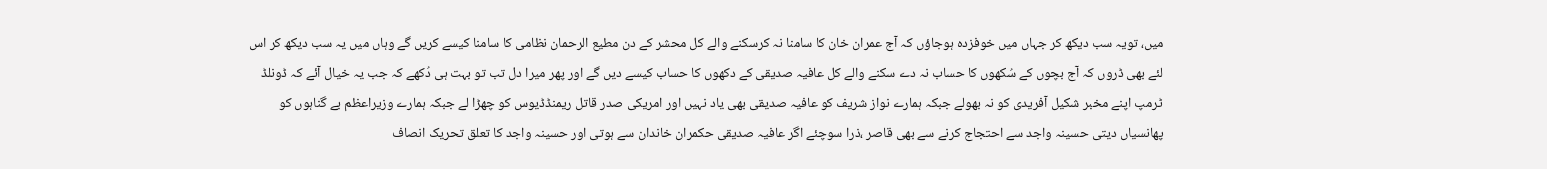میں، تویہ سب دیکھ کر جہاں میں خوفزدہ ہوجاؤں کہ آج عمران خان کا سامنا نہ کرسکنے والے کل محشر کے دن مطیع الرحمان نظامی کا سامنا کیسے کریں گے وہاں میں یہ سب دیکھ کر اس لئے بھی ڈروں کہ آج بچوں کے سُکھوں کا حساب نہ دے سکنے والے کل عافیہ صدیقی کے دکھوں کا حساب کیسے دیں گے اور پھر میرا دل تب تو بہت ہی دُکھے کہ جب یہ خیال آئے کہ ڈونلڈ ٹرمپ اپنے مخبر شکیل آفریدی کو نہ بھولے جبکہ ہمارے نواز شریف کو عافیہ صدیقی بھی یاد نہیں اور امریکی صدر قاتل ریمنڈڈیوس کو چھڑا لے جبکہ ہمارے وزیراعظم بے گناہوں کو پھانسیاں دیتی حسینہ واجد سے احتجاج کرنے سے بھی قاصر ،ذرا سوچئے اگر عافیہ صدیقی حکمران خاندان سے ہوتی اور حسینہ واجد کا تعلق تحریک انصاف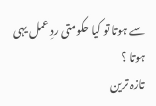سے ہوتا تو کیا حکومتی ردِ عمل یہی ہوتا ؟
تازہ ترین